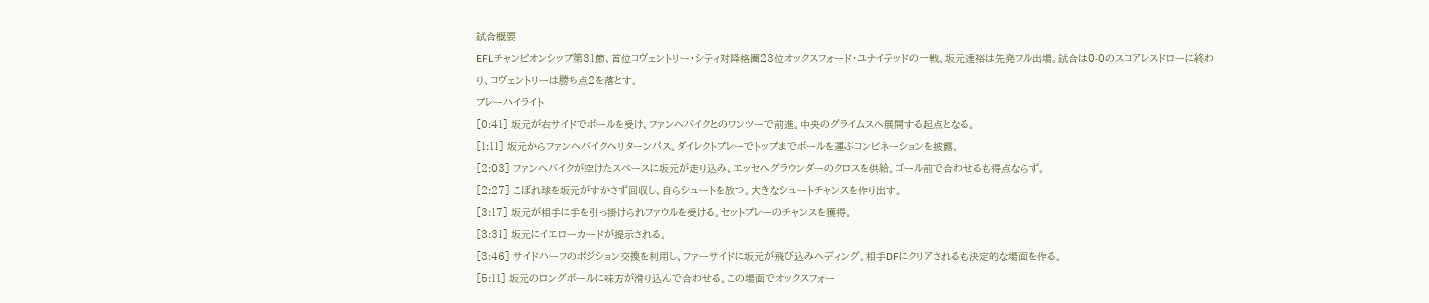試合概要
EFLチャンピオンシップ第31節、首位コヴェントリー・シティ対降格圏23位オックスフォード・ユナイテッドの一戦。坂元達裕は先発フル出場。試合は0-0のスコアレスドローに終わり、コヴェントリーは勝ち点2を落とす。
プレーハイライト
[0:41] 坂元が右サイドでボールを受け、ファンヘバイクとのワンツーで前進。中央のグライムスへ展開する起点となる。
[1:11] 坂元からファンヘバイクへリターンパス。ダイレクトプレーでトップまでボールを運ぶコンビネーションを披露。
[2:03] ファンヘバイクが空けたスペースに坂元が走り込み、エッセへグラウンダーのクロスを供給。ゴール前で合わせるも得点ならず。
[2:27] こぼれ球を坂元がすかさず回収し、自らシュートを放つ。大きなシュートチャンスを作り出す。
[3:17] 坂元が相手に手を引っ掛けられファウルを受ける。セットプレーのチャンスを獲得。
[3:31] 坂元にイエローカードが提示される。
[3:46] サイドハーフのポジション交換を利用し、ファーサイドに坂元が飛び込みヘディング。相手DFにクリアされるも決定的な場面を作る。
[5:11] 坂元のロングボールに味方が滑り込んで合わせる。この場面でオックスフォー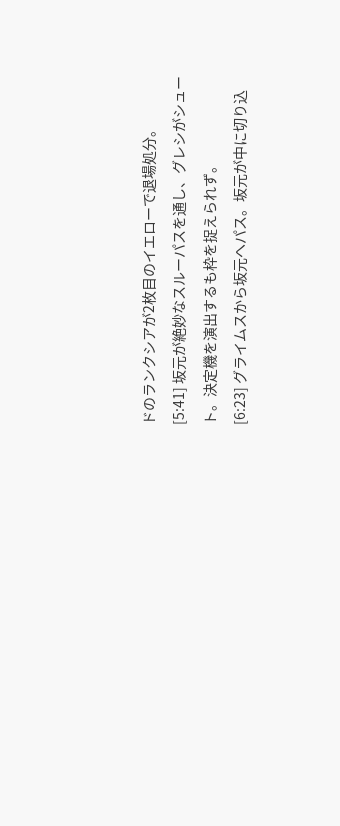ドのランクシアが2枚目のイエローで退場処分。
[5:41] 坂元が絶妙なスルーパスを通し、グレシがシュート。決定機を演出するも枠を捉えられず。
[6:23] グライムスから坂元へパス。坂元が中に切り込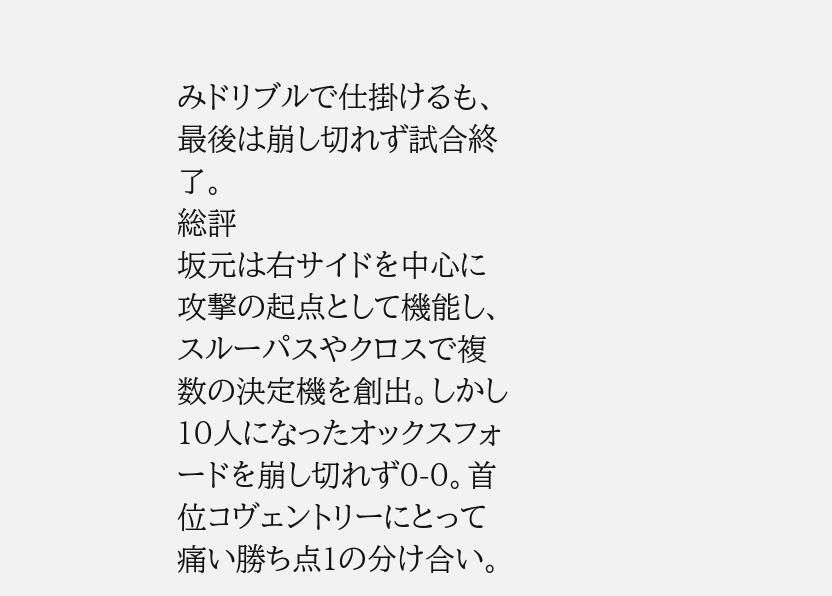みドリブルで仕掛けるも、最後は崩し切れず試合終了。
総評
坂元は右サイドを中心に攻撃の起点として機能し、スルーパスやクロスで複数の決定機を創出。しかし10人になったオックスフォードを崩し切れず0-0。首位コヴェントリーにとって痛い勝ち点1の分け合い。